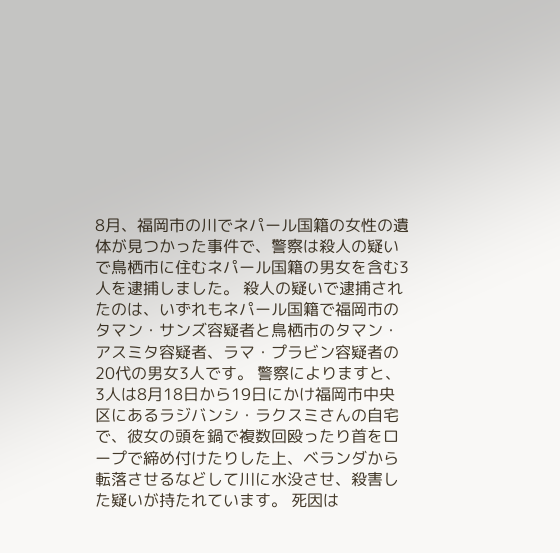8月、福岡市の川でネパール国籍の女性の遺体が見つかった事件で、警察は殺人の疑いで鳥栖市に住むネパール国籍の男女を含む3人を逮捕しました。 殺人の疑いで逮捕されたのは、いずれもネパール国籍で福岡市のタマン・サンズ容疑者と鳥栖市のタマン・アスミタ容疑者、ラマ・プラビン容疑者の20代の男女3人です。 警察によりますと、3人は8月18日から19日にかけ福岡市中央区にあるラジバンシ・ラクスミさんの自宅で、彼女の頭を鍋で複数回殴ったり首をロープで締め付けたりした上、ベランダから転落させるなどして川に水没させ、殺害した疑いが持たれています。 死因は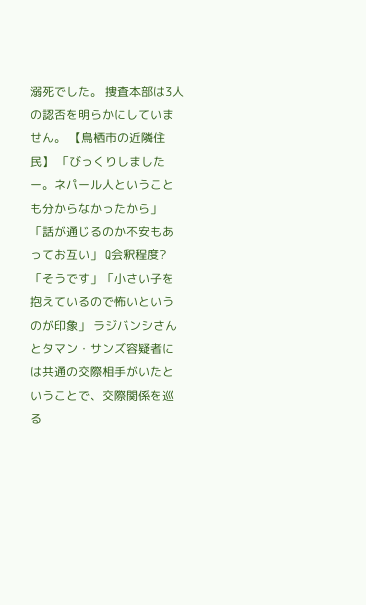溺死でした。 捜査本部は3人の認否を明らかにしていません。 【鳥栖市の近隣住民】 「びっくりしましたー。ネパール人ということも分からなかったから」 「話が通じるのか不安もあってお互い」 Q会釈程度? 「そうです」「小さい子を抱えているので怖いというのが印象」 ラジバンシさんとタマン・サンズ容疑者には共通の交際相手がいたということで、交際関係を巡る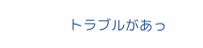トラブルがあっ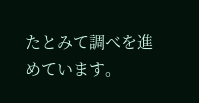たとみて調べを進めています。